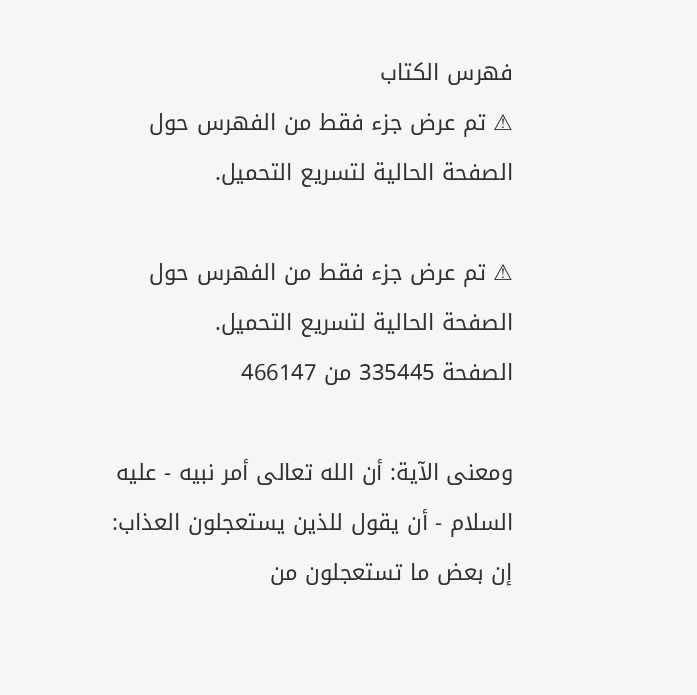فهرس الكتاب
⚠ تم عرض جزء فقط من الفهرس حول الصفحة الحالية لتسريع التحميل.

⚠ تم عرض جزء فقط من الفهرس حول الصفحة الحالية لتسريع التحميل.
الصفحة 335445 من 466147

ومعنى الآية: أن الله تعالى أمر نبيه - عليه السلام - أن يقول للذين يستعجلون العذاب: إن بعض ما تستعجلون من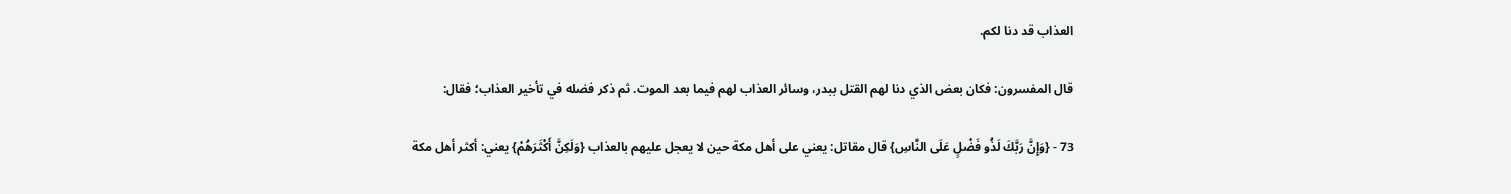العذاب قد دنا لكم.

قال المفسرون: فكان بعض الذي دنا لهم القتل ببدر، وسائر العذاب لهم فيما بعد الموت. ثم ذكر فضله في تأخير العذاب؛ فقال:

73 - {وَإِنَّ رَبَّكَ لَذُو فَضْلٍ عَلَى النَّاسِ} قال مقاتل: يعني على أهل مكة حين لا يعجل عليهم بالعذاب {وَلَكِنَّ أَكْثَرَهُمْ} يعني: أكثر أهل مكة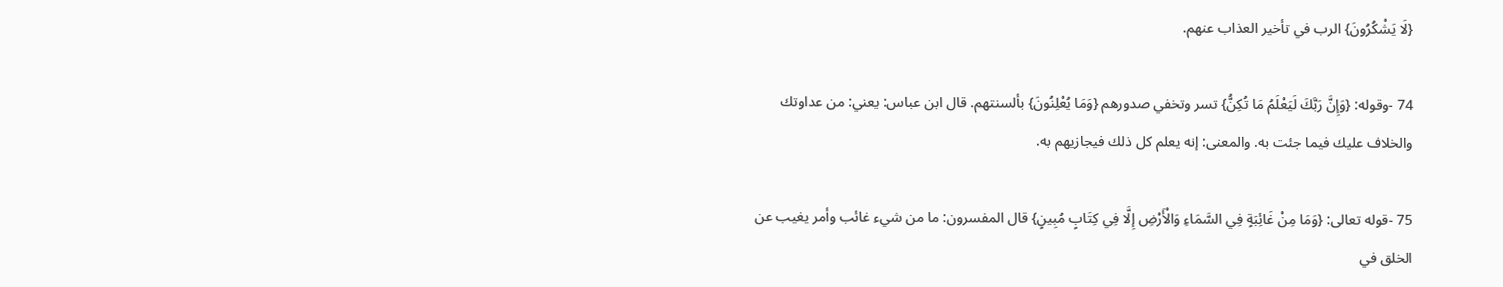{لَا يَشْكُرُونَ} الرب في تأخير العذاب عنهم.

74 -وقوله: {وَإِنَّ رَبَّكَ لَيَعْلَمُ مَا تُكِنُّ} تسر وتخفي صدورهم {وَمَا يُعْلِنُونَ} بألسنتهم. قال ابن عباس: يعني: من عداوتك والخلاف عليك فيما جئت به. والمعنى: إنه يعلم كل ذلك فيجازيهم به.

75 -قوله تعالى: {وَمَا مِنْ غَائِبَةٍ فِي السَّمَاءِ وَالْأَرْضِ إِلَّا فِي كِتَابٍ مُبِينٍ} قال المفسرون: ما من شيء غائب وأمر يغيب عن الخلق في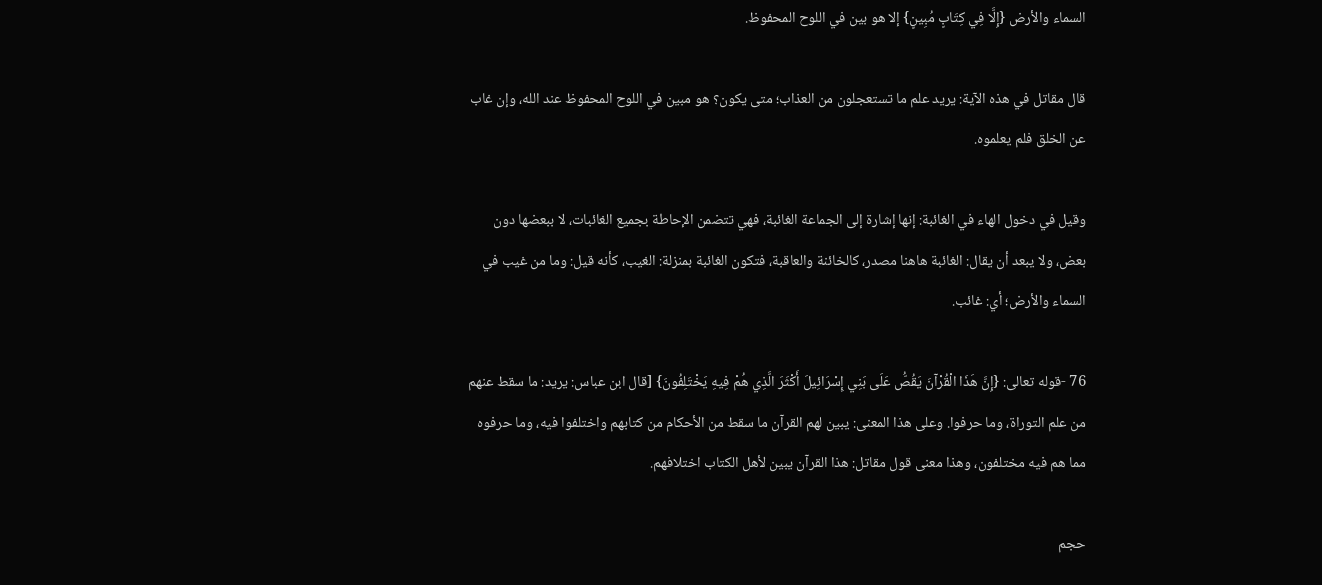السماء والأرض {إِلَّا فِي كِتَابٍ مُبِينٍ} إلا هو بين في اللوح المحفوظ.

قال مقاتل في هذه الآية: يريد علم ما تستعجلون من العذاب؛ متى يكون؟ هو مبين في اللوح المحفوظ عند الله، وإن غاب عن الخلق فلم يعلموه.

وقيل في دخول الهاء في الغائبة: إنها إشارة إلى الجماعة الغائبة، فهي تتضمن الإحاطة بجميع الغائبات، لا ببعضها دون بعض، ولا يبعد أن يقال: الغائبة هاهنا مصدر، كالخائنة والعاقبة، فتكون الغائبة بمنزلة: الغيب، كأنه قيل: وما من غيب في السماء والأرض؛ أي: غائب.

76 -قوله تعالى: {إِنَّ هَذَا الْقُرْآنَ يَقُصُّ عَلَى بَنِي إِسْرَائِيلَ أَكْثَرَ الَّذِي هُمْ فِيهِ يَخْتَلِفُونَ} [قال ابن عباس: يريد: ما سقط عنهم من علم التوراة، وما حرفوا. وعلى هذا المعنى: يبين لهم القرآن ما سقط من الأحكام من كتابهم واختلفوا فيه، وما حرفوه مما هم فيه مختلفون، وهذا معنى قول مقاتل: هذا القرآن يبين لأهل الكتاب اختلافهم.

حجم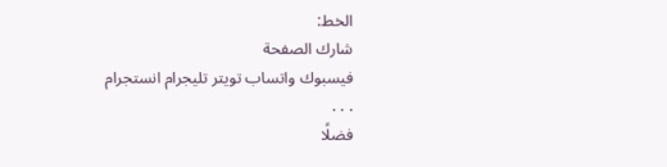الخط:
شارك الصفحة
فيسبوك واتساب تويتر تليجرام انستجرام
. . .
فضلًا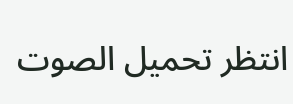انتظر تحميل الصوت